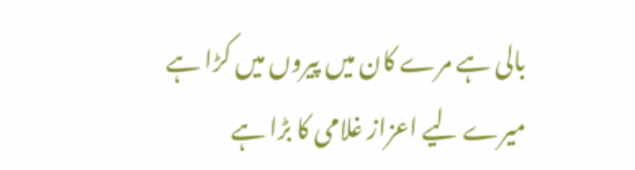بالی ہے مرے کان میں پیروں میں کڑا ہے
میرے لیے اعزاز غلامی کا بڑا ہے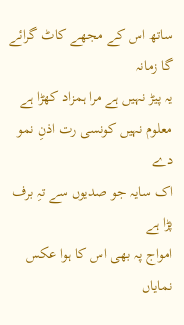ساتھ اس کے مجھے کاٹ گرائے گا زمانہ
یہ پیڑ نہیں ہے مرا ہمزاد کھڑا ہے
معلوم نہیں کونسی رت اذنِ نمو دے
اک سایہ جو صدیوں سے تہِ برف پڑا ہے
امواج پہ بھی اس کا ہوا عکس نمایاں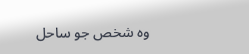وہ شخص جو ساحل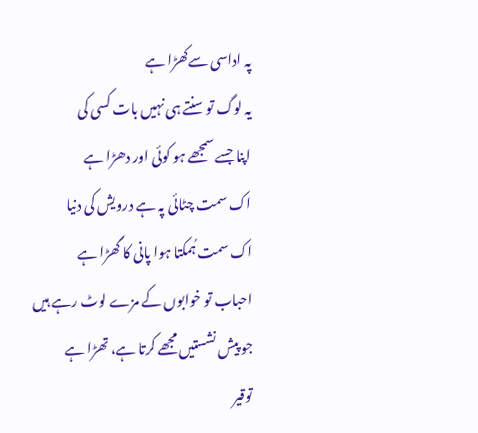پہ اداسی سےکھڑا ہے
یہ لوگ تو سنتے ہی نہیں بات کسی کی
اپنا جسے سمجھے ہو کوئی اور دھڑا ہے
اک سمت چٹائی پہ ہے درویش کی دنیا
اک سمت ہُمکتا ہوا پانی کا گھڑا ہے
احباب تو خوابوں کے مزے لوٹ رہے ہیں
جو پیش نشستیں مجھے کرتا ہے، تھڑا ہے
توقیر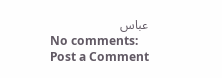عباس
No comments:
Post a Comment